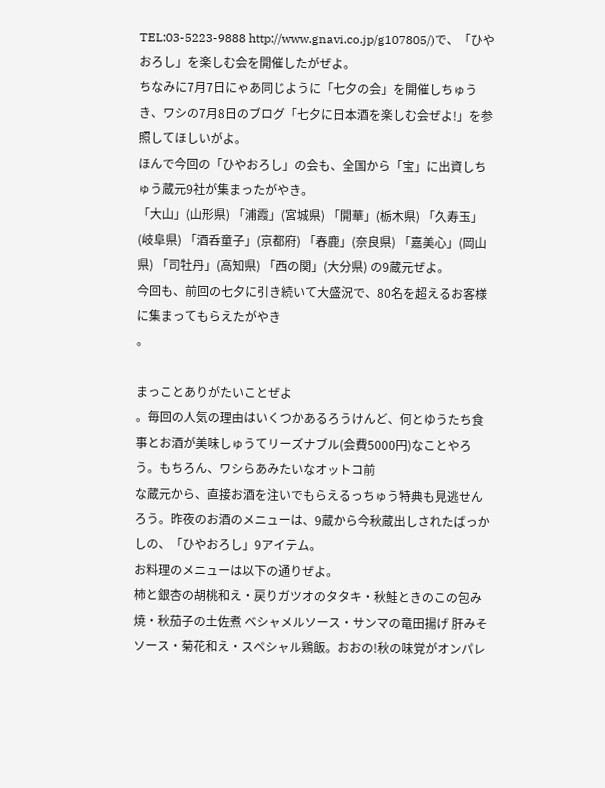TEL:03-5223-9888 http://www.gnavi.co.jp/g107805/)で、「ひやおろし」を楽しむ会を開催したがぜよ。
ちなみに7月7日にゃあ同じように「七夕の会」を開催しちゅうき、ワシの7月8日のブログ「七夕に日本酒を楽しむ会ぜよ!」を参照してほしいがよ。
ほんで今回の「ひやおろし」の会も、全国から「宝」に出資しちゅう蔵元9社が集まったがやき。
「大山」(山形県) 「浦霞」(宮城県) 「開華」(栃木県) 「久寿玉」(岐阜県) 「酒呑童子」(京都府) 「春鹿」(奈良県) 「嘉美心」(岡山県) 「司牡丹」(高知県) 「西の関」(大分県) の9蔵元ぜよ。
今回も、前回の七夕に引き続いて大盛況で、80名を超えるお客様に集まってもらえたがやき
。

まっことありがたいことぜよ
。毎回の人気の理由はいくつかあるろうけんど、何とゆうたち食事とお酒が美味しゅうてリーズナブル(会費5000円)なことやろう。もちろん、ワシらあみたいなオットコ前
な蔵元から、直接お酒を注いでもらえるっちゅう特典も見逃せんろう。昨夜のお酒のメニューは、9蔵から今秋蔵出しされたばっかしの、「ひやおろし」9アイテム。
お料理のメニューは以下の通りぜよ。
柿と銀杏の胡桃和え・戻りガツオのタタキ・秋鮭ときのこの包み焼・秋茄子の土佐煮 ベシャメルソース・サンマの竜田揚げ 肝みそソース・菊花和え・スペシャル鶏飯。おおの!秋の味覚がオンパレ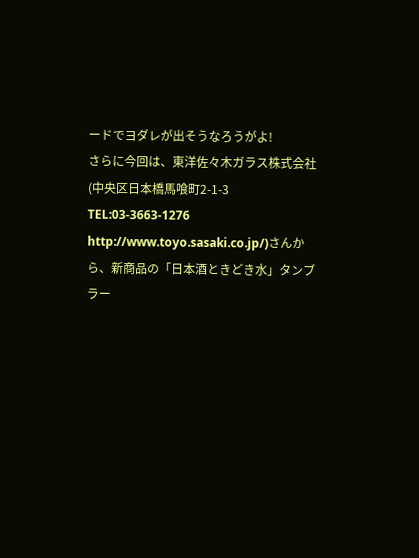ードでヨダレが出そうなろうがよ!
さらに今回は、東洋佐々木ガラス株式会社(中央区日本橋馬喰町2-1-3
TEL:03-3663-1276 http://www.toyo.sasaki.co.jp/)さんから、新商品の「日本酒ときどき水」タンブラー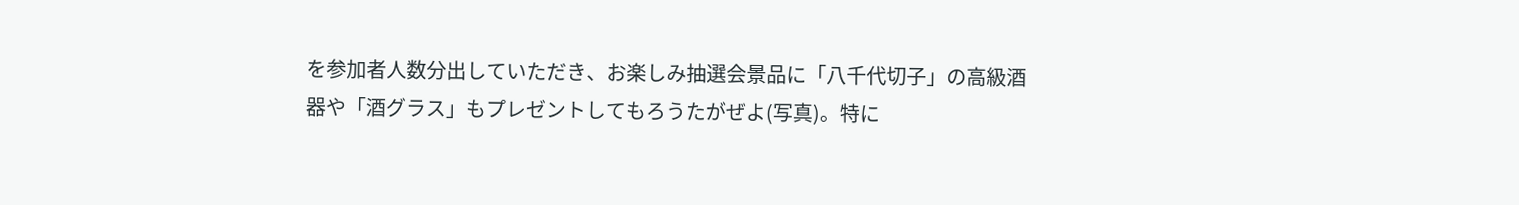を参加者人数分出していただき、お楽しみ抽選会景品に「八千代切子」の高級酒器や「酒グラス」もプレゼントしてもろうたがぜよ(写真)。特に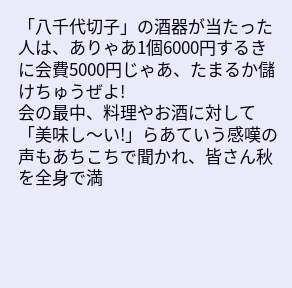「八千代切子」の酒器が当たった人は、ありゃあ1個6000円するきに会費5000円じゃあ、たまるか儲けちゅうぜよ!
会の最中、料理やお酒に対して「美味し〜い!」らあていう感嘆の声もあちこちで聞かれ、皆さん秋を全身で満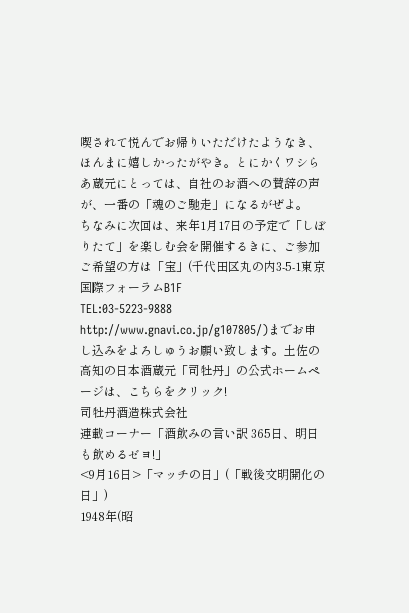喫されて悦んでお帰りいただけたようなき、ほんまに嬉しかったがやき。とにかくワシらあ蔵元にとっては、自社のお酒への賛辞の声が、一番の「魂のご馳走」になるがぜよ。
ちなみに次回は、来年1月17日の予定で「しぼりたて」を楽しむ会を開催するきに、ご参加ご希望の方は「宝」(千代田区丸の内3-5-1東京国際フォーラムB1F
TEL:03-5223-9888 http://www.gnavi.co.jp/g107805/)までお申し込みをよろしゅうお願い致します。土佐の高知の日本酒蔵元「司牡丹」の公式ホームページは、こちらをクリック!
司牡丹酒造株式会社
連載コーナー「酒飲みの言い訳 365日、明日も飲めるゼヨ!」
<9月16日>「マッチの日」(「戦後文明開化の日」)
1948年(昭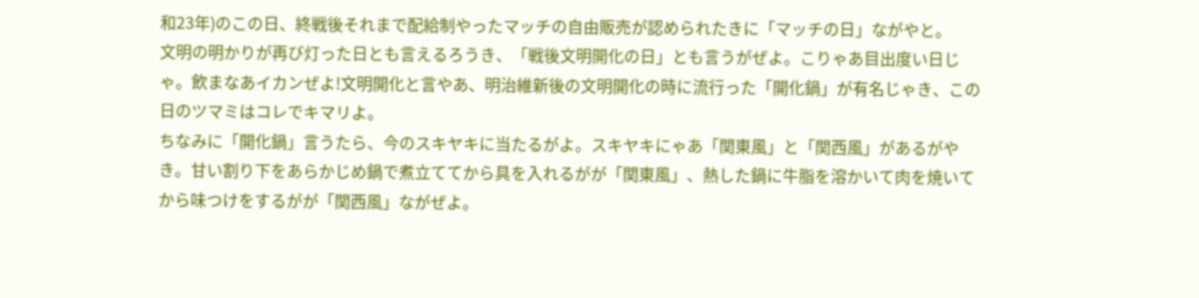和23年)のこの日、終戦後それまで配給制やったマッチの自由販売が認められたきに「マッチの日」ながやと。
文明の明かりが再び灯った日とも言えるろうき、「戦後文明開化の日」とも言うがぜよ。こりゃあ目出度い日じゃ。飲まなあイカンぜよ!文明開化と言やあ、明治維新後の文明開化の時に流行った「開化鍋」が有名じゃき、この日のツマミはコレでキマリよ。
ちなみに「開化鍋」言うたら、今のスキヤキに当たるがよ。スキヤキにゃあ「関東風」と「関西風」があるがやき。甘い割り下をあらかじめ鍋で煮立ててから具を入れるがが「関東風」、熱した鍋に牛脂を溶かいて肉を焼いてから味つけをするがが「関西風」ながぜよ。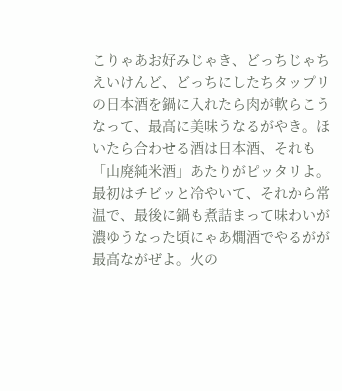こりゃあお好みじゃき、どっちじゃちえいけんど、どっちにしたちタップリの日本酒を鍋に入れたら肉が軟らこうなって、最高に美味うなるがやき。ほいたら合わせる酒は日本酒、それも「山廃純米酒」あたりがピッタリよ。最初はチビッと冷やいて、それから常温で、最後に鍋も煮詰まって味わいが濃ゆうなった頃にゃあ燗酒でやるがが最高ながぜよ。火の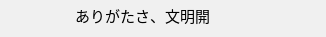ありがたさ、文明開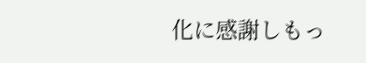化に感謝しもっ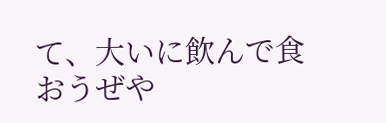て、大いに飲んで食おうぜや